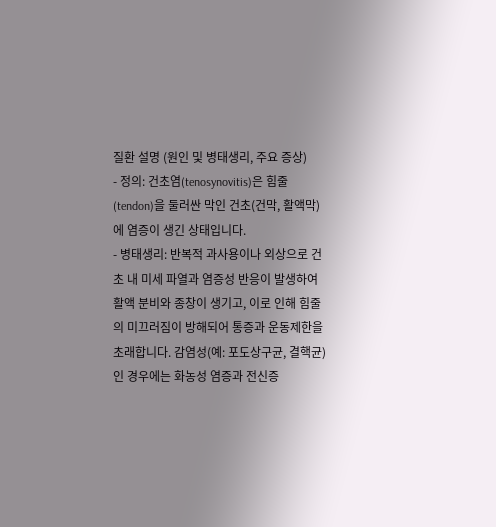질환 설명 (원인 및 병태생리, 주요 증상)
- 정의: 건초염(tenosynovitis)은 힘줄(tendon)을 둘러싼 막인 건초(건막, 활액막)에 염증이 생긴 상태입니다.
- 병태생리: 반복적 과사용이나 외상으로 건초 내 미세 파열과 염증성 반응이 발생하여 활액 분비와 종창이 생기고, 이로 인해 힘줄의 미끄러짐이 방해되어 통증과 운동제한을 초래합니다. 감염성(예: 포도상구균, 결핵균)인 경우에는 화농성 염증과 전신증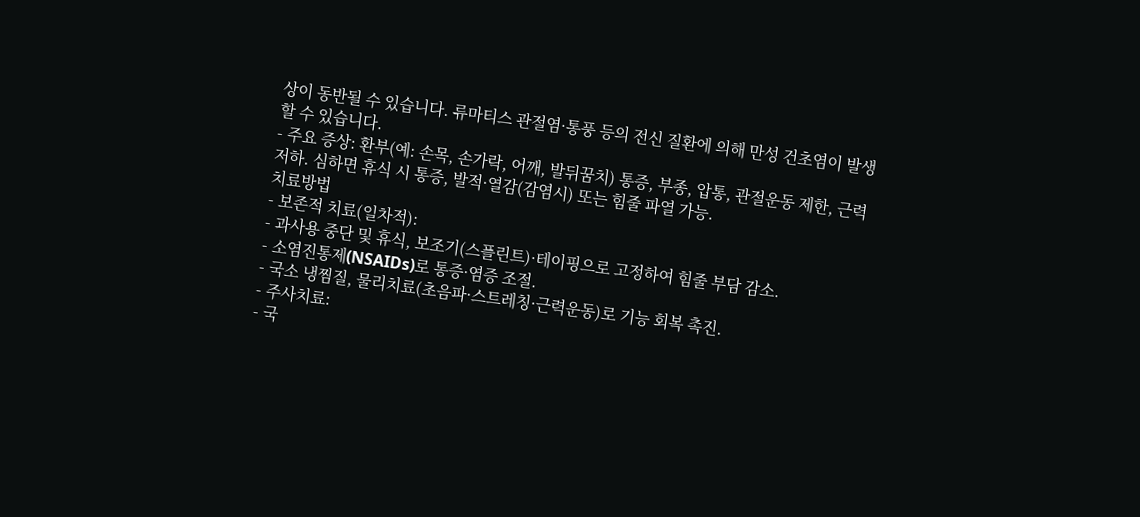상이 동반될 수 있습니다. 류마티스 관절염·통풍 등의 전신 질환에 의해 만성 건초염이 발생할 수 있습니다.
- 주요 증상: 환부(예: 손목, 손가락, 어깨, 발뒤꿈치) 통증, 부종, 압통, 관절운동 제한, 근력 저하. 심하면 휴식 시 통증, 발적·열감(감염시) 또는 힘줄 파열 가능.
치료방법
- 보존적 치료(일차적):
- 과사용 중단 및 휴식, 보조기(스플린트)·테이핑으로 고정하여 힘줄 부담 감소.
- 소염진통제(NSAIDs)로 통증·염증 조절.
- 국소 냉찜질, 물리치료(초음파·스트레칭·근력운동)로 기능 회복 촉진.
- 주사치료:
- 국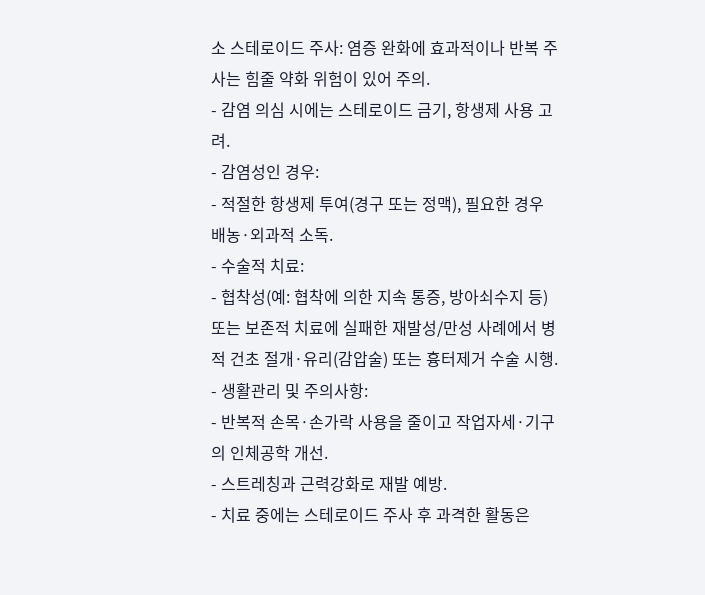소 스테로이드 주사: 염증 완화에 효과적이나 반복 주사는 힘줄 약화 위험이 있어 주의.
- 감염 의심 시에는 스테로이드 금기, 항생제 사용 고려.
- 감염성인 경우:
- 적절한 항생제 투여(경구 또는 정맥), 필요한 경우 배농·외과적 소독.
- 수술적 치료:
- 협착성(예: 협착에 의한 지속 통증, 방아쇠수지 등) 또는 보존적 치료에 실패한 재발성/만성 사례에서 병적 건초 절개·유리(감압술) 또는 흉터제거 수술 시행.
- 생활관리 및 주의사항:
- 반복적 손목·손가락 사용을 줄이고 작업자세·기구의 인체공학 개선.
- 스트레칭과 근력강화로 재발 예방.
- 치료 중에는 스테로이드 주사 후 과격한 활동은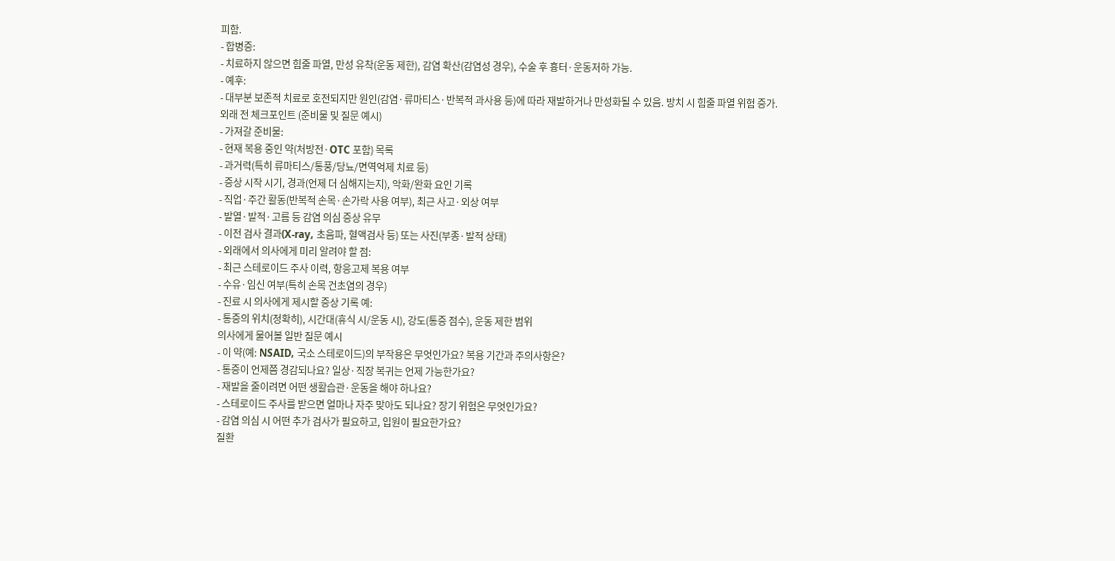피함.
- 합병증:
- 치료하지 않으면 힘줄 파열, 만성 유착(운동 제한), 감염 확산(감염성 경우), 수술 후 흉터·운동저하 가능.
- 예후:
- 대부분 보존적 치료로 호전되지만 원인(감염·류마티스·반복적 과사용 등)에 따라 재발하거나 만성화될 수 있음. 방치 시 힘줄 파열 위험 증가.
외래 전 체크포인트 (준비물 및 질문 예시)
- 가져갈 준비물:
- 현재 복용 중인 약(처방전·OTC 포함) 목록
- 과거력(특히 류마티스/통풍/당뇨/면역억제 치료 등)
- 증상 시작 시기, 경과(언제 더 심해지는지), 악화/완화 요인 기록
- 직업·주간 활동(반복적 손목·손가락 사용 여부), 최근 사고·외상 여부
- 발열·발적·고름 등 감염 의심 증상 유무
- 이전 검사 결과(X-ray, 초음파, 혈액검사 등) 또는 사진(부종·발적 상태)
- 외래에서 의사에게 미리 알려야 할 점:
- 최근 스테로이드 주사 이력, 항응고제 복용 여부
- 수유·임신 여부(특히 손목 건초염의 경우)
- 진료 시 의사에게 제시할 증상 기록 예:
- 통증의 위치(정확히), 시간대(휴식 시/운동 시), 강도(통증 점수), 운동 제한 범위
의사에게 물어볼 일반 질문 예시
- 이 약(예: NSAID, 국소 스테로이드)의 부작용은 무엇인가요? 복용 기간과 주의사항은?
- 통증이 언제쯤 경감되나요? 일상·직장 복귀는 언제 가능한가요?
- 재발을 줄이려면 어떤 생활습관·운동을 해야 하나요?
- 스테로이드 주사를 받으면 얼마나 자주 맞아도 되나요? 장기 위험은 무엇인가요?
- 감염 의심 시 어떤 추가 검사가 필요하고, 입원이 필요한가요?
질환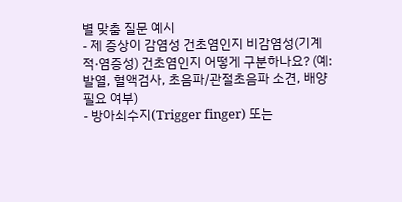별 맞춤 질문 예시
- 제 증상이 감염성 건초염인지 비감염성(기계적·염증성) 건초염인지 어떻게 구분하나요? (예: 발열, 혈액검사, 초음파/관절초음파 소견, 배양 필요 여부)
- 방아쇠수지(Trigger finger) 또는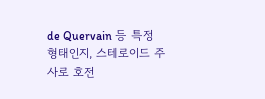de Quervain 등 특정 형태인지, 스테로이드 주사로 호전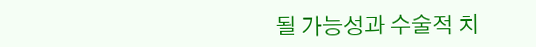될 가능성과 수술적 치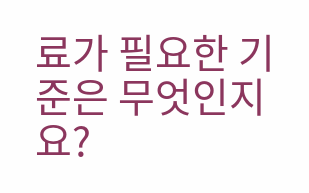료가 필요한 기준은 무엇인지요?